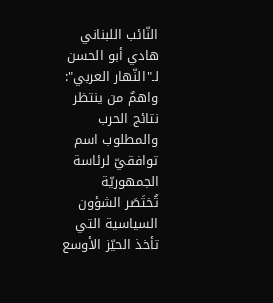النّائب اللبناني هادي أبو الحسن لـ"النّهار العربي": واهمٌ من ينتظر نتائج الحرب والمطلوب اسم توافقيّ لرئاسة الجمهوريّة
تُختَصَر الشؤون السياسية التي تأخذ الحيّز الأوسع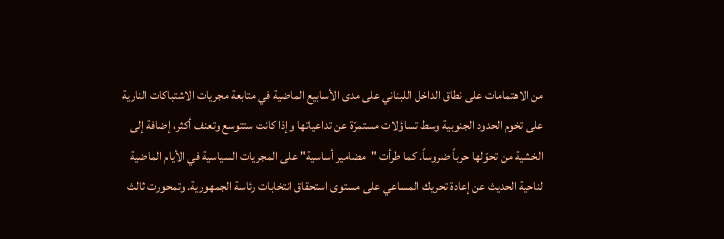من الاهتمامات على نطاق الداخل اللبناني على مدى الأسابيع الماضية في متابعة مجريات الاشتباكات النارية على تخوم الحدود الجنوبية وسط تساؤلات مستمرّة عن تداعياتها وإذا كانت ستتوسع وتعنف أكثر، إضافة إلى الخشية من تحوّلها حرباً ضروساً. كما طرأت "مضامير أساسية" على المجريات السياسية في الأيام الماضية لناحية الحديث عن إعادة تحريك المساعي على مستوى استحقاق انتخابات رئاسة الجمهورية. وتمحورت ثالث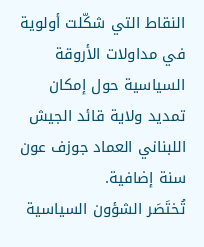النقاط التي شكّلت أولوية في مداولات الأروقة السياسية حول إمكان تمديد ولاية قائد الجيش اللبناني العماد جوزف عون سنة إضافية.
تُختَصَر الشؤون السياسية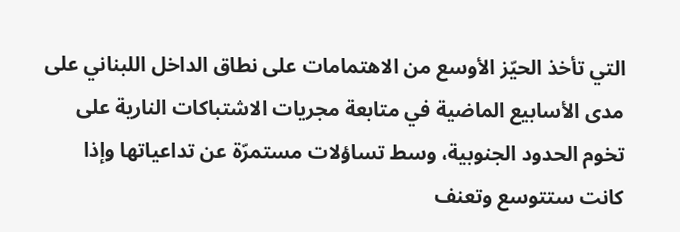التي تأخذ الحيّز الأوسع من الاهتمامات على نطاق الداخل اللبناني على مدى الأسابيع الماضية في متابعة مجريات الاشتباكات النارية على تخوم الحدود الجنوبية، وسط تساؤلات مستمرّة عن تداعياتها وإذا كانت ستتوسع وتعنف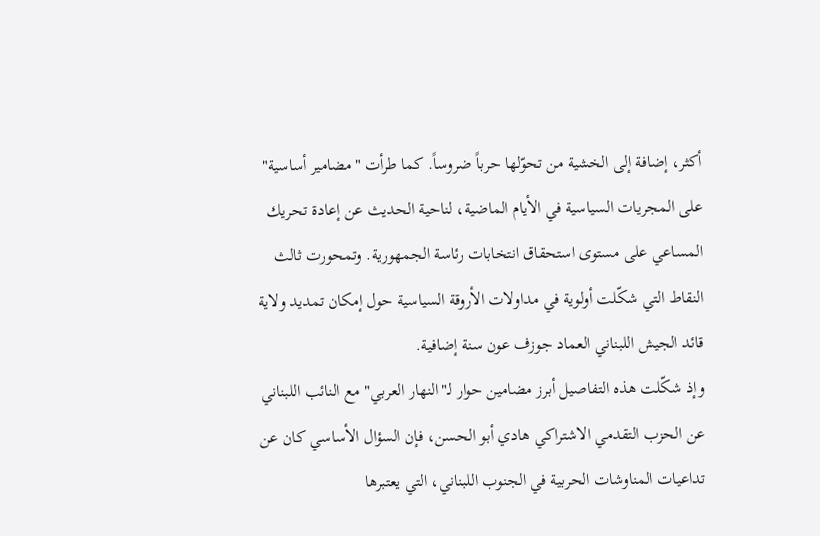أكثر، إضافة إلى الخشية من تحوّلها حرباً ضروساً. كما طرأت "مضامير أساسية" على المجريات السياسية في الأيام الماضية، لناحية الحديث عن إعادة تحريك المساعي على مستوى استحقاق انتخابات رئاسة الجمهورية. وتمحورت ثالث النقاط التي شكّلت أولوية في مداولات الأروقة السياسية حول إمكان تمديد ولاية قائد الجيش اللبناني العماد جوزف عون سنة إضافية.
وإذ شكّلت هذه التفاصيل أبرز مضامين حوار لـ"النهار العربي" مع النائب اللبناني عن الحزب التقدمي الاشتراكي هادي أبو الحسن، فإن السؤال الأساسي كان عن تداعيات المناوشات الحربية في الجنوب اللبناني، التي يعتبرها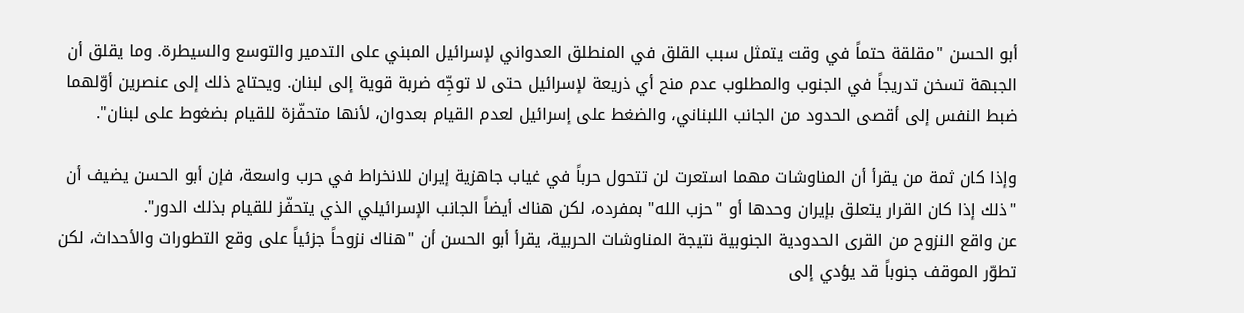أبو الحسن "مقلقة حتماً في وقت يتمثل سبب القلق في المنطلق العدواني لإسرائيل المبني على التدمير والتوسع والسيطرة. وما يقلق أن الجبهة تسخن تدريجاً في الجنوب والمطلوب عدم منح أي ذريعة لإسرائيل حتى لا توجِّه ضربة قوية إلى لبنان. ويحتاج ذلك إلى عنصرين أوّلهما ضبط النفس إلى أقصى الحدود من الجانب اللبناني، والضغط على إسرائيل لعدم القيام بعدوان، لأنها متحفّزة للقيام بضغوط على لبنان".

وإذا كان ثمة من يقرأ أن المناوشات مهما استعرت لن تتحول حرباً في غياب جاهزية إيران للانخراط في حرب واسعة، فإن أبو الحسن يضيف أن "ذلك إذا كان القرار يتعلق بإيران وحدها أو "حزب الله" بمفرده، لكن هناك أيضاً الجانب الإسرائيلي الذي يتحفّز للقيام بذلك الدور".
عن واقع النزوح من القرى الحدودية الجنوبية نتيجة المناوشات الحربية، يقرأ أبو الحسن أن "هناك نزوحاً جزئياً على وقع التطورات والأحداث، لكن تطوّر الموقف جنوباً قد يؤدي إلى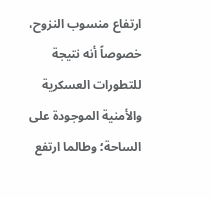ارتفاع منسوب النزوح، خصوصاً أنه نتيجة للتطورات العسكرية والأمنية الموجودة على الساحة؛ وطالما ارتفع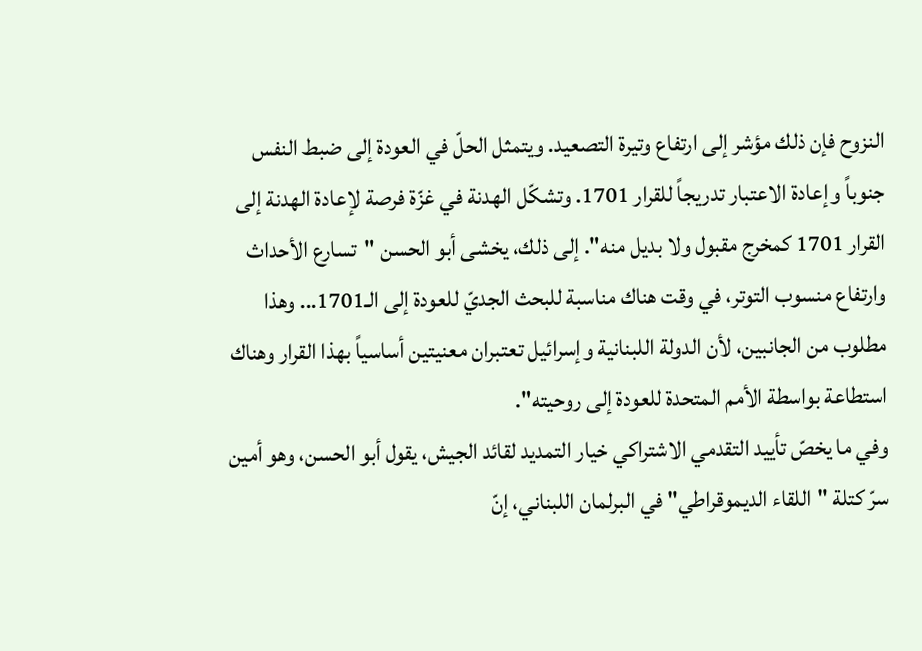النزوح فإن ذلك مؤشر إلى ارتفاع وتيرة التصعيد. ويتمثل الحلّ في العودة إلى ضبط النفس جنوباً وإعادة الاعتبار تدريجاً للقرار 1701. وتشكّل الهدنة في غزّة فرصة لإعادة الهدنة إلى القرار 1701 كمخرج مقبول ولا بديل منه". إلى ذلك، يخشى أبو الحسن "تسارع الأحداث وارتفاع منسوب التوتر، في وقت هناك مناسبة للبحث الجديّ للعودة إلى الـ1701... وهذا مطلوب من الجانبين، لأن الدولة اللبنانية وإسرائيل تعتبران معنيتين أساسياً بهذا القرار وهناك استطاعة بواسطة الأمم المتحدة للعودة إلى روحيته".
وفي ما يخصّ تأييد التقدمي الاشتراكي خيار التمديد لقائد الجيش، يقول أبو الحسن، وهو أمين سرّ كتلة "اللقاء الديموقراطي" في البرلمان اللبناني، إنّ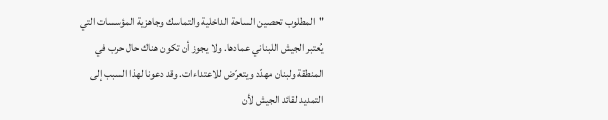"المطلوب تحصين الساحة الداخلية والتماسك وجاهزية المؤسسات التي يُعتبر الجيش اللبناني عمادها. ولا يجوز أن تكون هناك حال حرب في المنطقة ولبنان مهدّد ويتعرّض للاعتداءات. وقد دعونا لهذا السبب إلى التمديد لقائد الجيش لأن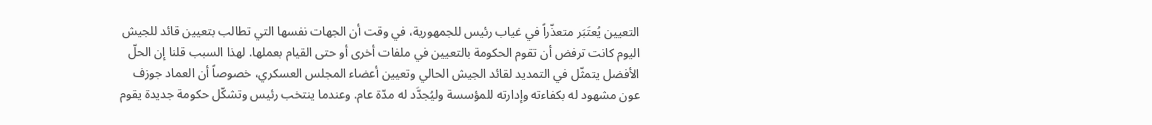التعيين يُعتَبَر متعذّراً في غياب رئيس للجمهورية، في وقت أن الجهات نفسها التي تطالب بتعيين قائد للجيش اليوم كانت ترفض أن تقوم الحكومة بالتعيين في ملفات أخرى أو حتى القيام بعملها. لهذا السبب قلنا إن الحلّ الأفضل يتمثّل في التمديد لقائد الجيش الحالي وتعيين أعضاء المجلس العسكري، خصوصاً أن العماد جوزف عون مشهود له بكفاءته وإدارته للمؤسسة وليُجدَّد له مدّة عام. وعندما ينتخب رئيس وتشكّل حكومة جديدة يقوم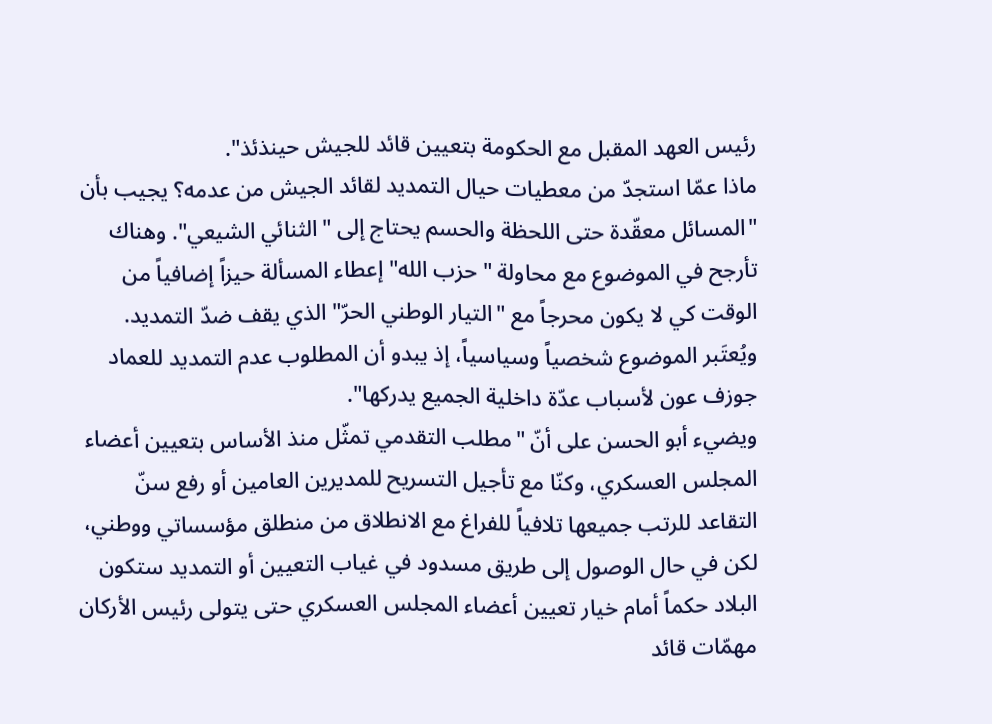رئيس العهد المقبل مع الحكومة بتعيين قائد للجيش حينذئذ".
ماذا عمّا استجدّ من معطيات حيال التمديد لقائد الجيش من عدمه؟ يجيب بأن "المسائل معقّدة حتى اللحظة والحسم يحتاج إلى "الثنائي الشيعي". وهناك تأرجح في الموضوع مع محاولة "حزب الله" إعطاء المسألة حيزاً إضافياً من الوقت كي لا يكون محرجاً مع "التيار الوطني الحرّ" الذي يقف ضدّ التمديد. ويُعتَبر الموضوع شخصياً وسياسياً، إذ يبدو أن المطلوب عدم التمديد للعماد جوزف عون لأسباب عدّة داخلية الجميع يدركها".
ويضيء أبو الحسن على أنّ "مطلب التقدمي تمثّل منذ الأساس بتعيين أعضاء المجلس العسكري، وكنّا مع تأجيل التسريح للمديرين العامين أو رفع سنّ التقاعد للرتب جميعها تلافياً للفراغ مع الانطلاق من منطلق مؤسساتي ووطني، لكن في حال الوصول إلى طريق مسدود في غياب التعيين أو التمديد ستكون البلاد حكماً أمام خيار تعيين أعضاء المجلس العسكري حتى يتولى رئيس الأركان مهمّات قائد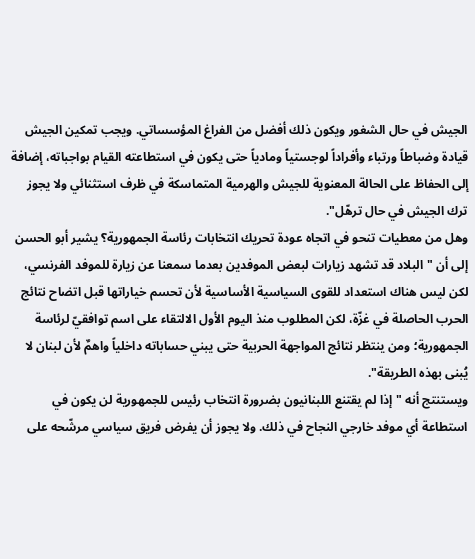الجيش في حال الشغور ويكون ذلك أفضل من الفراغ المؤسساتي. ويجب تمكين الجيش قيادة وضباطاً ورتباء وأفراداً لوجستياً ومادياً حتى يكون في استطاعته القيام بواجباته، إضافة إلى الحفاظ على الحالة المعنوية للجيش والهرمية المتماسكة في ظرف استثنائي ولا يجوز ترك الجيش في حال ترهّل".
وهل من معطيات تنحو في اتجاه عودة تحريك انتخابات رئاسة الجمهورية؟ يشير أبو الحسن إلى أن "البلاد قد تشهد زيارات لبعض الموفدين بعدما سمعنا عن زيارة للموفد الفرنسي، لكن ليس هناك استعداد للقوى السياسية الأساسية لأن تحسم خياراتها قبل اتضاح نتائج الحرب الحاصلة في غزّة، لكن المطلوب منذ اليوم الأول الالتقاء على اسم توافقيّ لرئاسة الجمهورية؛ ومن ينتظر نتائج المواجهة الحربية حتى يبني حساباته داخلياً واهمٌ لأن لبنان لا يُبنى بهذه الطريقة".
ويستنتج أنه "إذا لم يقتنع اللبنانيون بضرورة انتخاب رئيس للجمهورية لن يكون في استطاعة أي موفد خارجي النجاح في ذلك. ولا يجوز أن يفرض فريق سياسي مرشّحه على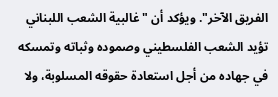الفريق الآخر". ويؤكد أن "غالبية الشعب اللبناني تؤيد الشعب الفلسطيني وصموده وثباته وتمسكه في جهاده من أجل استعادة حقوقه المسلوبة، ولا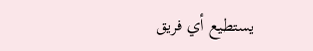يستطيع أي فريق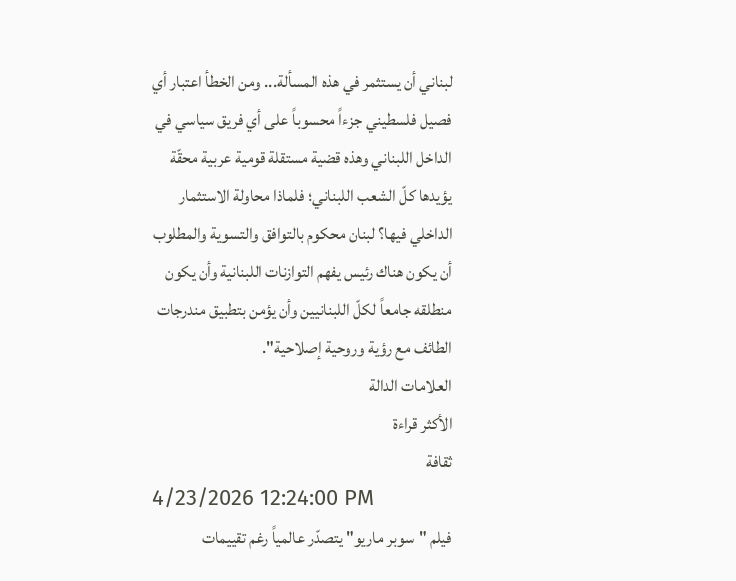لبناني أن يستثمر في هذه المسألة... ومن الخطأ اعتبار أي فصيل فلسطيني جزءاً محسوباً على أي فريق سياسي في الداخل اللبناني وهذه قضية مستقلة قومية عربية محقّة يؤيدها كلّ الشعب اللبناني؛ فلماذا محاولة الاستثمار الداخلي فيها؟ لبنان محكوم بالتوافق والتسوية والمطلوب أن يكون هناك رئيس يفهم التوازنات اللبنانية وأن يكون منطلقه جامعاً لكلّ اللبنانيين وأن يؤمن بتطبيق مندرجات الطائف مع رؤية وروحية إصلاحية".
العلامات الدالة
الأكثر قراءة
ثقافة
4/23/2026 12:24:00 PM
فيلم "سوبر ماريو" يتصدّر عالمياً رغم تقييمات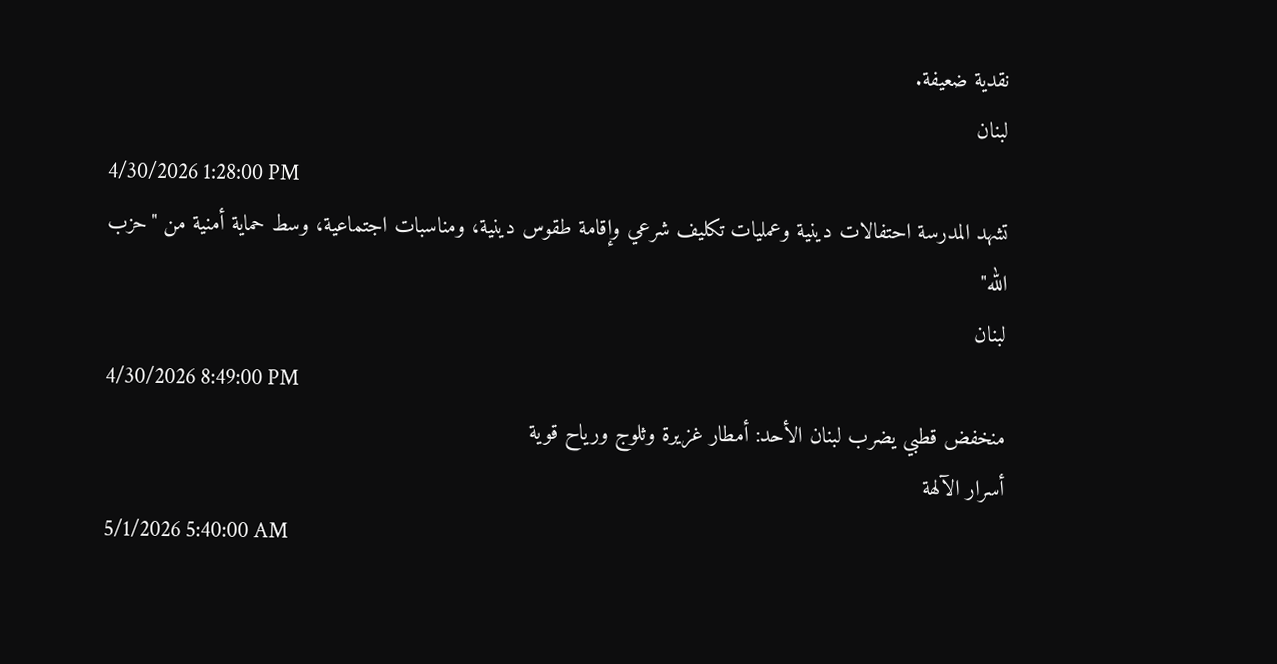نقدية ضعيفة.
لبنان
4/30/2026 1:28:00 PM
تشهد المدرسة احتفالات دينية وعمليات تكليف شرعي وإقامة طقوس دينية، ومناسبات اجتماعية، وسط حماية أمنية من "حزب الله"
لبنان
4/30/2026 8:49:00 PM
منخفض قطبي يضرب لبنان الأحد: أمطار غزيرة وثلوج ورياح قوية
أسرار الآلهة
5/1/2026 5:40:00 AM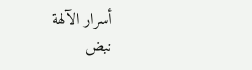أسرار الآلهة
نبض